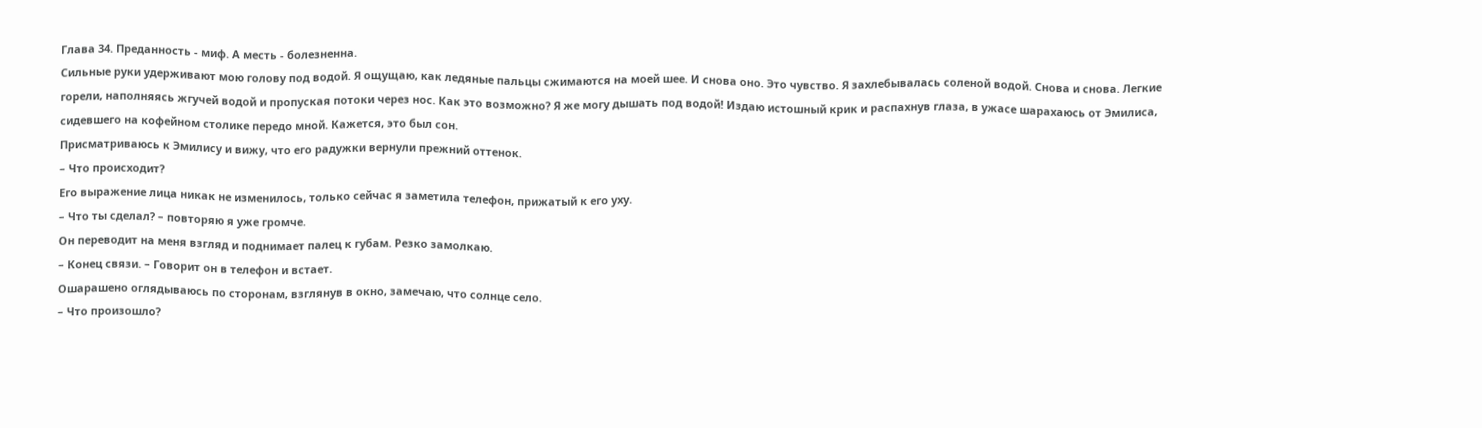Глава 34. Преданность - миф. А месть - болезненна.
Сильные руки удерживают мою голову под водой. Я ощущаю, как ледяные пальцы сжимаются на моей шее. И снова оно. Это чувство. Я захлебывалась соленой водой. Снова и снова. Легкие горели, наполняясь жгучей водой и пропуская потоки через нос. Как это возможно? Я же могу дышать под водой! Издаю истошный крик и распахнув глаза, в ужасе шарахаюсь от Эмилиса, сидевшего на кофейном столике передо мной. Кажется, это был сон.
Присматриваюсь к Эмилису и вижу, что его радужки вернули прежний оттенок.
– Что происходит?
Его выражение лица никак не изменилось, только сейчас я заметила телефон, прижатый к его уху.
– Что ты сделал? – повторяю я уже громче.
Он переводит на меня взгляд и поднимает палец к губам. Резко замолкаю.
– Конец связи. – Говорит он в телефон и встает.
Ошарашено оглядываюсь по сторонам, взглянув в окно, замечаю, что солнце село.
– Что произошло?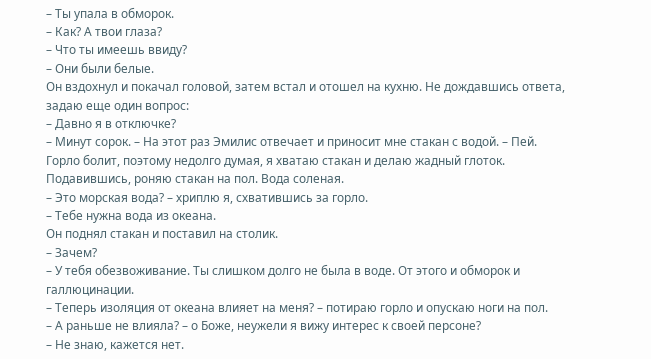– Ты упала в обморок.
– Как? А твои глаза?
– Что ты имеешь ввиду?
– Они были белые.
Он вздохнул и покачал головой, затем встал и отошел на кухню. Не дождавшись ответа, задаю еще один вопрос:
– Давно я в отключке?
– Минут сорок. – На этот раз Эмилис отвечает и приносит мне стакан с водой. – Пей.
Горло болит, поэтому недолго думая, я хватаю стакан и делаю жадный глоток. Подавившись, роняю стакан на пол. Вода соленая.
– Это морская вода? – хриплю я, схватившись за горло.
– Тебе нужна вода из океана.
Он поднял стакан и поставил на столик.
– Зачем?
– У тебя обезвоживание. Ты слишком долго не была в воде. От этого и обморок и галлюцинации.
– Теперь изоляция от океана влияет на меня? – потираю горло и опускаю ноги на пол.
– А раньше не влияла? – о Боже, неужели я вижу интерес к своей персоне?
– Не знаю, кажется нет.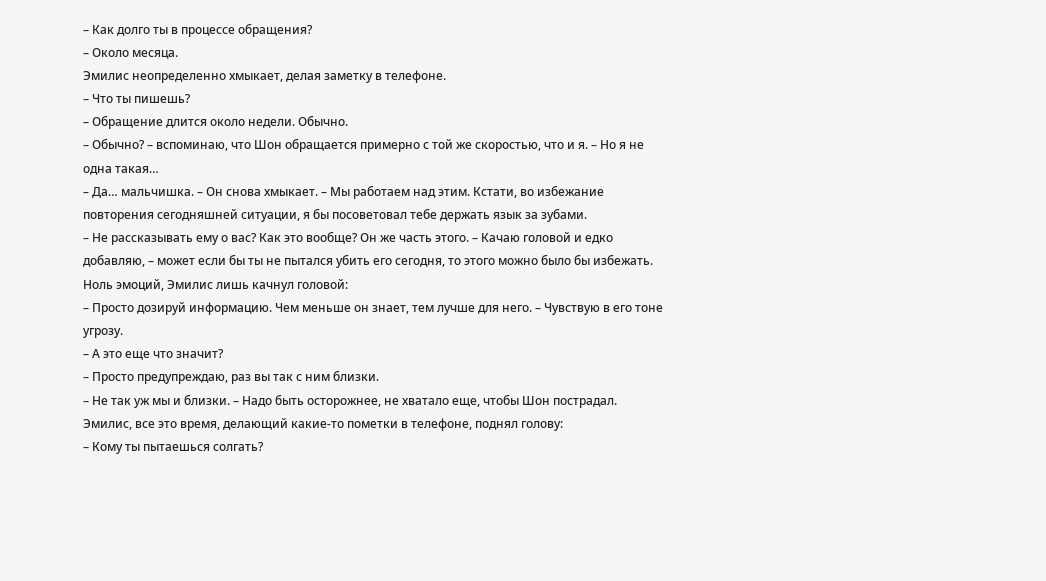– Как долго ты в процессе обращения?
– Около месяца.
Эмилис неопределенно хмыкает, делая заметку в телефоне.
– Что ты пишешь?
– Обращение длится около недели. Обычно.
– Обычно? – вспоминаю, что Шон обращается примерно с той же скоростью, что и я. – Но я не одна такая…
– Да… мальчишка. – Он снова хмыкает. – Мы работаем над этим. Кстати, во избежание повторения сегодняшней ситуации, я бы посоветовал тебе держать язык за зубами.
– Не рассказывать ему о вас? Как это вообще? Он же часть этого. – Качаю головой и едко добавляю, – может если бы ты не пытался убить его сегодня, то этого можно было бы избежать.
Ноль эмоций, Эмилис лишь качнул головой:
– Просто дозируй информацию. Чем меньше он знает, тем лучше для него. – Чувствую в его тоне угрозу.
– А это еще что значит?
– Просто предупреждаю, раз вы так с ним близки.
– Не так уж мы и близки. – Надо быть осторожнее, не хватало еще, чтобы Шон пострадал.
Эмилис, все это время, делающий какие-то пометки в телефоне, поднял голову:
– Кому ты пытаешься солгать?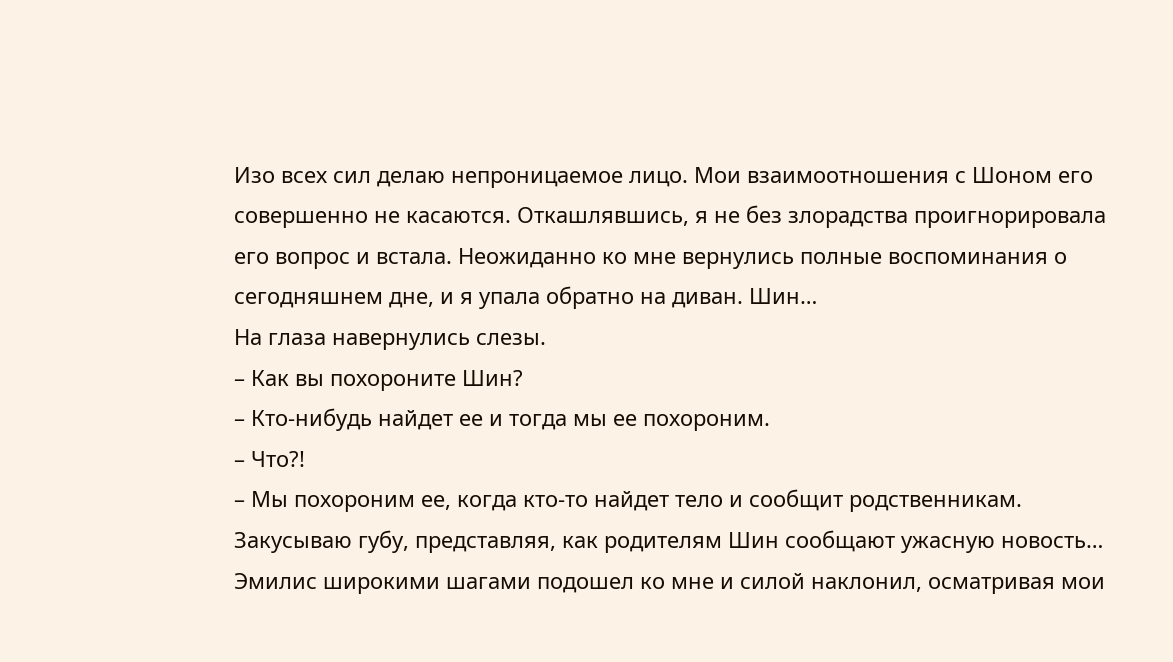Изо всех сил делаю непроницаемое лицо. Мои взаимоотношения с Шоном его совершенно не касаются. Откашлявшись, я не без злорадства проигнорировала его вопрос и встала. Неожиданно ко мне вернулись полные воспоминания о сегодняшнем дне, и я упала обратно на диван. Шин…
На глаза навернулись слезы.
– Как вы похороните Шин?
– Кто-нибудь найдет ее и тогда мы ее похороним.
– Что?!
– Мы похороним ее, когда кто-то найдет тело и сообщит родственникам.
Закусываю губу, представляя, как родителям Шин сообщают ужасную новость…
Эмилис широкими шагами подошел ко мне и силой наклонил, осматривая мои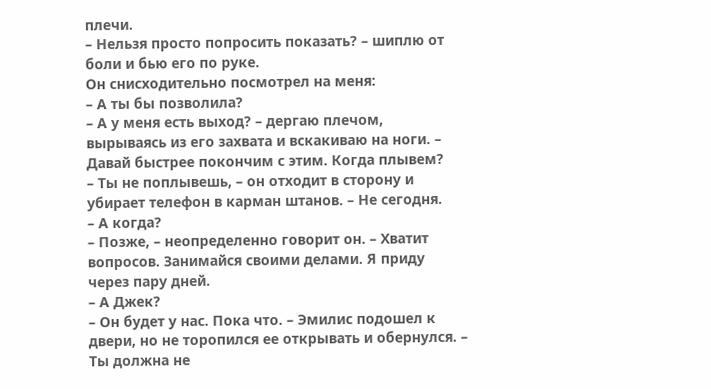плечи.
– Нельзя просто попросить показать? – шиплю от боли и бью его по руке.
Он снисходительно посмотрел на меня:
– А ты бы позволила?
– А у меня есть выход? – дергаю плечом, вырываясь из его захвата и вскакиваю на ноги. – Давай быстрее покончим с этим. Когда плывем?
– Ты не поплывешь, – он отходит в сторону и убирает телефон в карман штанов. – Не сегодня.
– А когда?
– Позже, – неопределенно говорит он. – Хватит вопросов. Занимайся своими делами. Я приду через пару дней.
– А Джек?
– Он будет у нас. Пока что. – Эмилис подошел к двери, но не торопился ее открывать и обернулся. – Ты должна не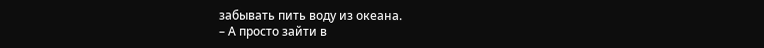забывать пить воду из океана.
– А просто зайти в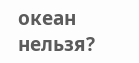океан нельзя?